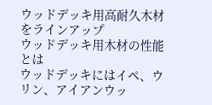ウッドデッキ用高耐久木材をラインアップ
ウッドデッキ用木材の性能とは
ウッドデッキにはイペ、ウリン、アイアンウッ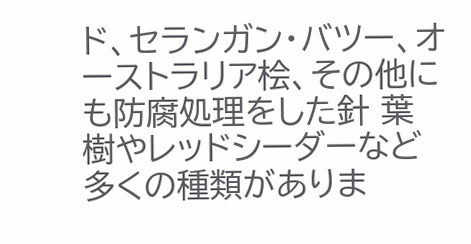ド、セランガン・バツー、オーストラリア桧、その他にも防腐処理をした針 葉樹やレッドシーダーなど多くの種類がありま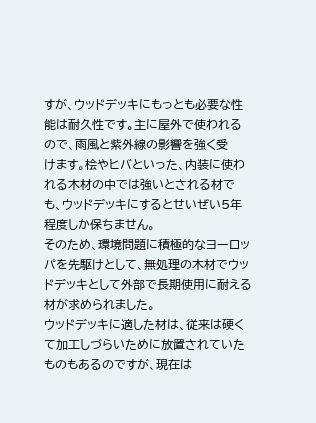すが、ウッドデッキにもっとも必要な性能は耐久性です。主に屋外で使われるので、雨風と紫外線の影響を強く受
けます。桧やヒバといった、内装に使われる木材の中では強いとされる材でも、ウッドデッキにするとせいぜい5年程度しか保ちません。
そのため、環境問題に積極的なヨーロッパを先駆けとして、無処理の木材でウッドデッキとして外部で長期使用に耐える材が求められました。
ウッドデッキに適した材は、従来は硬くて加工しづらいために放置されていたものもあるのですが、現在は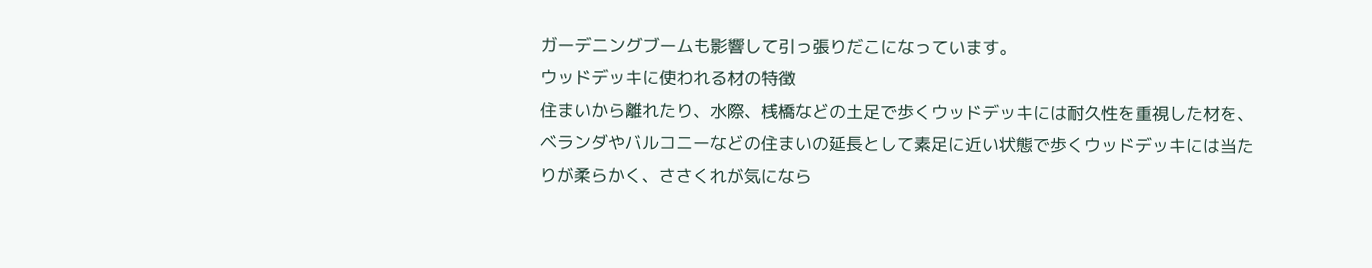ガーデニングブームも影響して引っ張りだこになっています。
ウッドデッキに使われる材の特徴
住まいから離れたり、水際、桟橋などの土足で歩くウッドデッキには耐久性を重視した材を、ベランダやバルコニーなどの住まいの延長として素足に近い状態で歩くウッドデッキには当たりが柔らかく、ささくれが気になら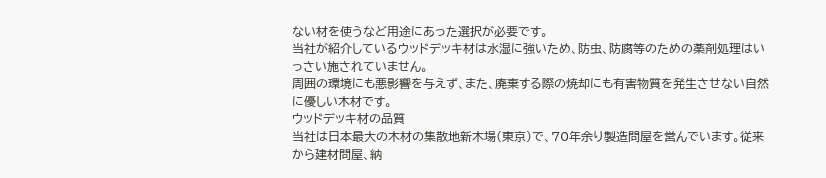ない材を使うなど用途にあった選択が必要です。
当社が紹介しているウッドデッキ材は水湿に強いため、防虫、防腐等のための薬剤処理はいっさい施されていません。
周囲の環境にも悪影響を与えず、また、廃棄する際の焼却にも有害物質を発生させない自然に優しい木材です。
ウッドデッキ材の品質
当社は日本最大の木材の集散地新木場(東京)で、70年余り製造問屋を営んでいます。従来から建材問屋、納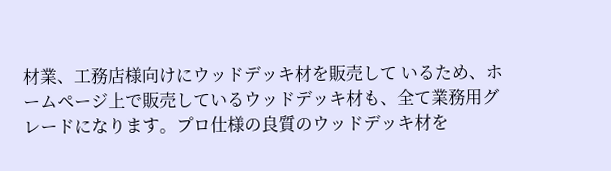材業、工務店様向けにウッドデッキ材を販売して いるため、ホームページ上で販売しているウッドデッキ材も、全て業務用グレードになります。プロ仕様の良質のウッドデッキ材を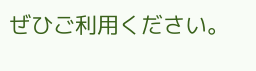ぜひご利用ください。